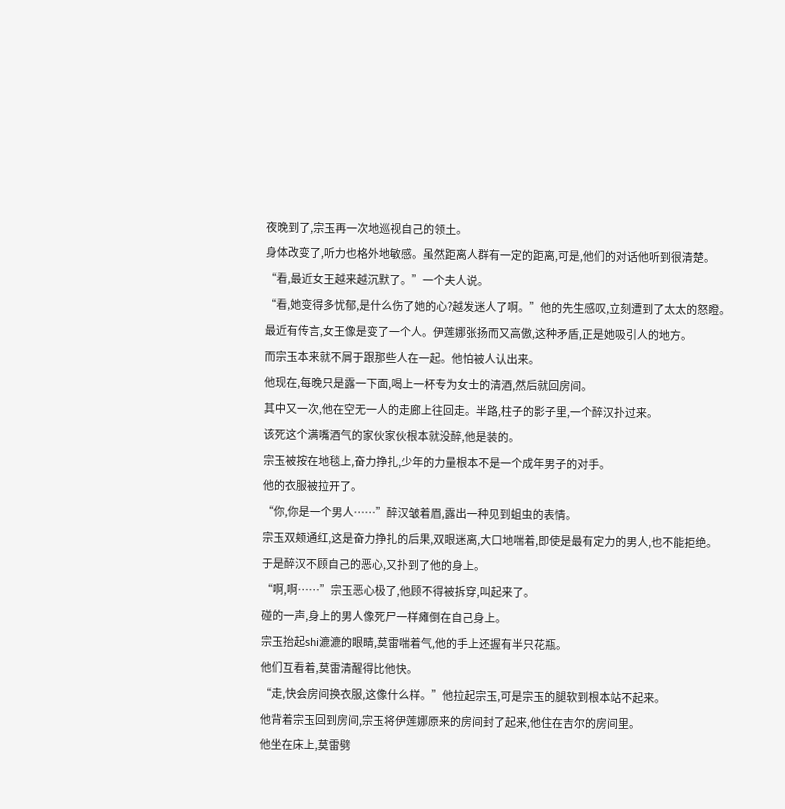夜晚到了,宗玉再一次地巡视自己的领土。
身体改变了,听力也格外地敏感。虽然距离人群有一定的距离,可是,他们的对话他听到很清楚。
“看,最近女王越来越沉默了。”一个夫人说。
“看,她变得多忧郁,是什么伤了她的心?越发迷人了啊。”他的先生感叹,立刻遭到了太太的怒瞪。
最近有传言,女王像是变了一个人。伊莲娜张扬而又高傲,这种矛盾,正是她吸引人的地方。
而宗玉本来就不屑于跟那些人在一起。他怕被人认出来。
他现在,每晚只是露一下面,喝上一杯专为女士的清酒,然后就回房间。
其中又一次,他在空无一人的走廊上往回走。半路,柱子的影子里,一个醉汉扑过来。
该死这个满嘴酒气的家伙家伙根本就没醉,他是装的。
宗玉被按在地毯上,奋力挣扎,少年的力量根本不是一个成年男子的对手。
他的衣服被拉开了。
“你,你是一个男人……”醉汉皱着眉,露出一种见到蛆虫的表情。
宗玉双颊通红,这是奋力挣扎的后果,双眼迷离,大口地喘着,即使是最有定力的男人,也不能拒绝。
于是醉汉不顾自己的恶心,又扑到了他的身上。
“啊,啊……”宗玉恶心极了,他顾不得被拆穿,叫起来了。
碰的一声,身上的男人像死尸一样瘫倒在自己身上。
宗玉抬起shi漉漉的眼睛,莫雷喘着气,他的手上还握有半只花瓶。
他们互看着,莫雷清醒得比他快。
“走,快会房间换衣服,这像什么样。”他拉起宗玉,可是宗玉的腿软到根本站不起来。
他背着宗玉回到房间,宗玉将伊莲娜原来的房间封了起来,他住在吉尔的房间里。
他坐在床上,莫雷劈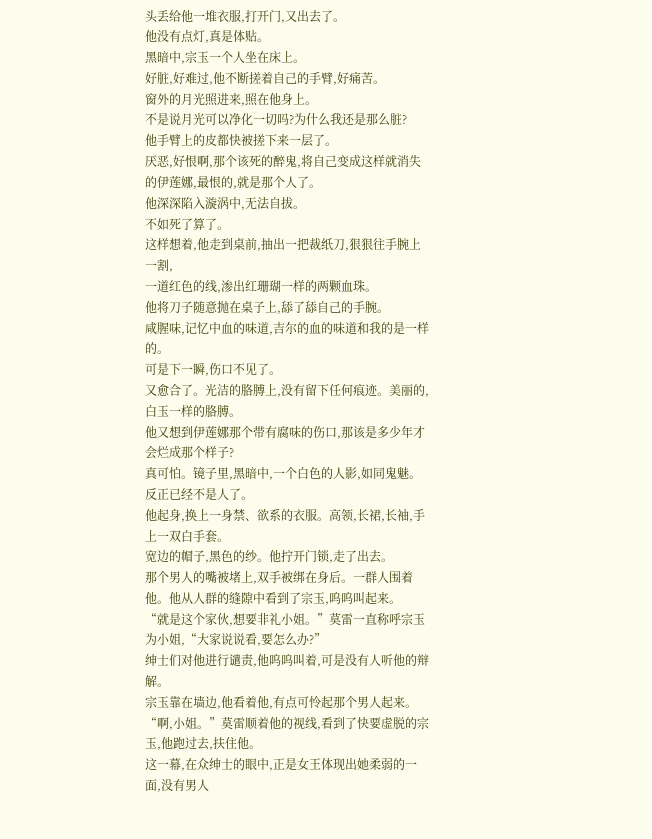头丢给他一堆衣服,打开门,又出去了。
他没有点灯,真是体贴。
黑暗中,宗玉一个人坐在床上。
好脏,好难过,他不断搓着自己的手臂,好痛苦。
窗外的月光照进来,照在他身上。
不是说月光可以净化一切吗?为什么我还是那么脏?
他手臂上的皮都快被搓下来一层了。
厌恶,好恨啊,那个该死的醉鬼,将自己变成这样就消失的伊莲娜,最恨的,就是那个人了。
他深深陷入漩涡中,无法自拔。
不如死了算了。
这样想着,他走到桌前,抽出一把裁纸刀,狠狠往手腕上一割,
一道红色的线,渗出红珊瑚一样的两颗血珠。
他将刀子随意抛在桌子上,舔了舔自己的手腕。
咸腥味,记忆中血的味道,吉尔的血的味道和我的是一样的。
可是下一瞬,伤口不见了。
又愈合了。光洁的胳膊上,没有留下任何痕迹。美丽的,白玉一样的胳膊。
他又想到伊莲娜那个带有腐味的伤口,那该是多少年才会烂成那个样子?
真可怕。镜子里,黑暗中,一个白色的人影,如同鬼魅。
反正已经不是人了。
他起身,换上一身禁、欲系的衣服。高领,长裙,长袖,手上一双白手套。
宽边的帽子,黑色的纱。他拧开门锁,走了出去。
那个男人的嘴被堵上,双手被绑在身后。一群人围着他。他从人群的缝隙中看到了宗玉,呜呜叫起来。
“就是这个家伙,想要非礼小姐。”莫雷一直称呼宗玉为小姐,“大家说说看,要怎么办?”
绅士们对他进行谴责,他呜呜叫着,可是没有人听他的辩解。
宗玉靠在墙边,他看着他,有点可怜起那个男人起来。
“啊,小姐。”莫雷顺着他的视线,看到了快要虚脱的宗玉,他跑过去,扶住他。
这一幕,在众绅士的眼中,正是女王体现出她柔弱的一面,没有男人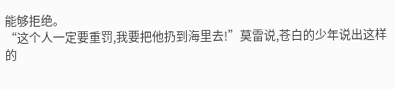能够拒绝。
“这个人一定要重罚,我要把他扔到海里去!”莫雷说,苍白的少年说出这样的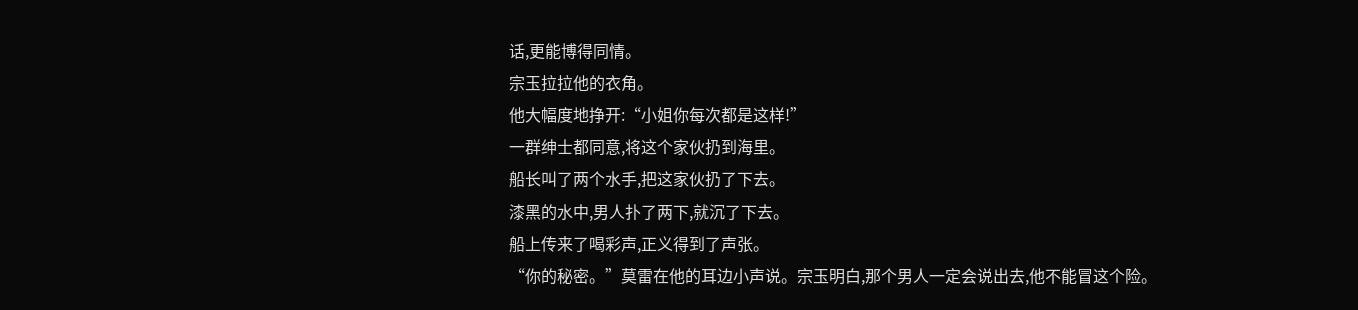话,更能博得同情。
宗玉拉拉他的衣角。
他大幅度地挣开:“小姐你每次都是这样!”
一群绅士都同意,将这个家伙扔到海里。
船长叫了两个水手,把这家伙扔了下去。
漆黑的水中,男人扑了两下,就沉了下去。
船上传来了喝彩声,正义得到了声张。
“你的秘密。”莫雷在他的耳边小声说。宗玉明白,那个男人一定会说出去,他不能冒这个险。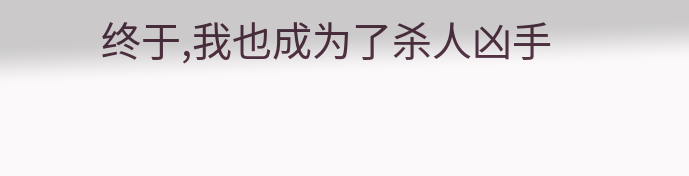终于,我也成为了杀人凶手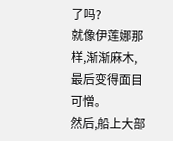了吗?
就像伊莲娜那样,渐渐麻木,最后变得面目可憎。
然后,船上大部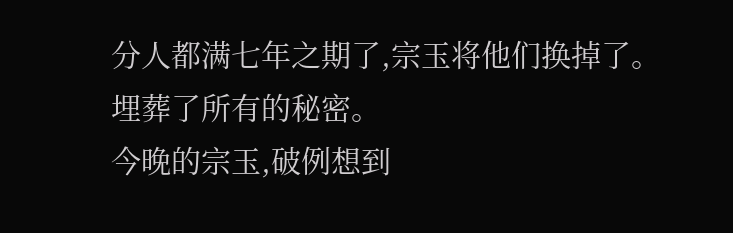分人都满七年之期了,宗玉将他们换掉了。
埋葬了所有的秘密。
今晚的宗玉,破例想到